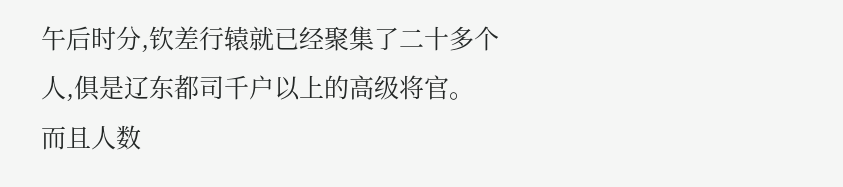午后时分,钦差行辕就已经聚集了二十多个人,俱是辽东都司千户以上的高级将官。
而且人数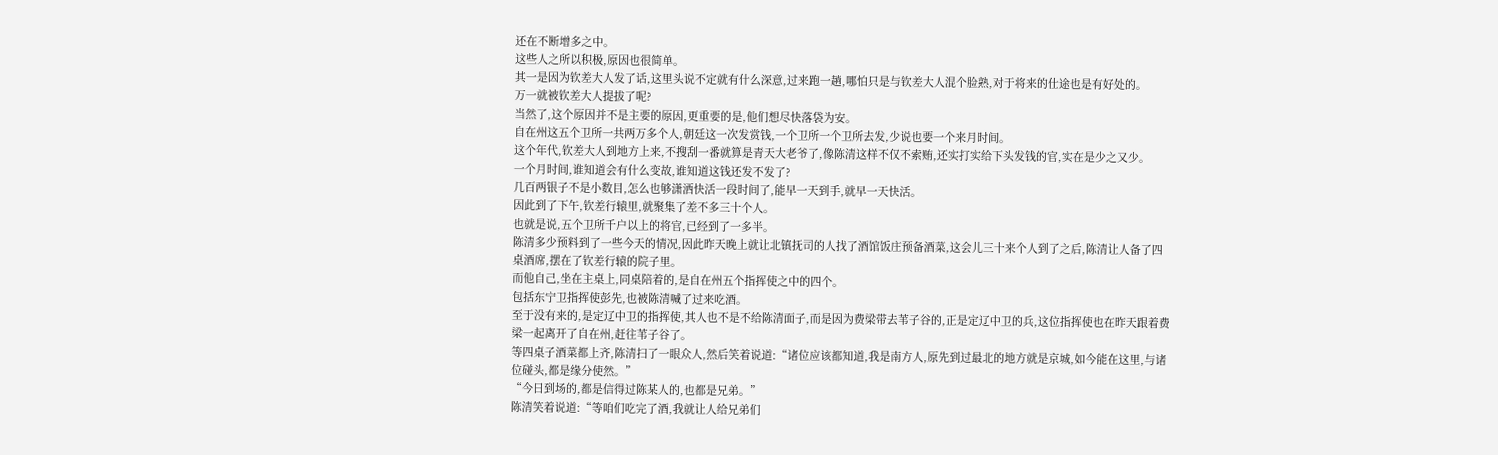还在不断增多之中。
这些人之所以积极,原因也很简单。
其一是因为钦差大人发了话,这里头说不定就有什么深意,过来跑一趟,哪怕只是与钦差大人混个脸熟,对于将来的仕途也是有好处的。
万一就被钦差大人提拔了呢?
当然了,这个原因并不是主要的原因,更重要的是,他们想尽快落袋为安。
自在州这五个卫所一共两万多个人,朝廷这一次发赏钱,一个卫所一个卫所去发,少说也要一个来月时间。
这个年代,钦差大人到地方上来,不搜刮一番就算是青天大老爷了,像陈清这样不仅不索贿,还实打实给下头发钱的官,实在是少之又少。
一个月时间,谁知道会有什么变故,谁知道这钱还发不发了?
几百两银子不是小数目,怎么也够潇洒快活一段时间了,能早一天到手,就早一天快活。
因此到了下午,钦差行辕里,就聚集了差不多三十个人。
也就是说,五个卫所千户以上的将官,已经到了一多半。
陈清多少预料到了一些今天的情况,因此昨天晚上就让北镇抚司的人找了酒馆饭庄预备酒菜,这会儿三十来个人到了之后,陈清让人备了四桌酒席,摆在了钦差行辕的院子里。
而他自己,坐在主桌上,同桌陪着的,是自在州五个指挥使之中的四个。
包括东宁卫指挥使彭先,也被陈清喊了过来吃酒。
至于没有来的,是定辽中卫的指挥使,其人也不是不给陈清面子,而是因为费梁带去苇子谷的,正是定辽中卫的兵,这位指挥使也在昨天跟着费梁一起离开了自在州,赶往苇子谷了。
等四桌子酒菜都上齐,陈清扫了一眼众人,然后笑着说道:“诸位应该都知道,我是南方人,原先到过最北的地方就是京城,如今能在这里,与诸位碰头,都是缘分使然。”
“今日到场的,都是信得过陈某人的,也都是兄弟。”
陈清笑着说道:“等咱们吃完了酒,我就让人给兄弟们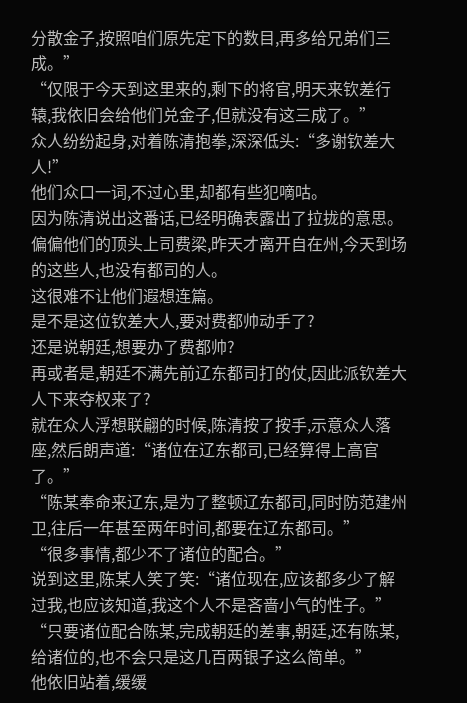分散金子,按照咱们原先定下的数目,再多给兄弟们三成。”
“仅限于今天到这里来的,剩下的将官,明天来钦差行辕,我依旧会给他们兑金子,但就没有这三成了。”
众人纷纷起身,对着陈清抱拳,深深低头:“多谢钦差大人!”
他们众口一词,不过心里,却都有些犯嘀咕。
因为陈清说出这番话,已经明确表露出了拉拢的意思。
偏偏他们的顶头上司费梁,昨天才离开自在州,今天到场的这些人,也没有都司的人。
这很难不让他们遐想连篇。
是不是这位钦差大人,要对费都帅动手了?
还是说朝廷,想要办了费都帅?
再或者是,朝廷不满先前辽东都司打的仗,因此派钦差大人下来夺权来了?
就在众人浮想联翩的时候,陈清按了按手,示意众人落座,然后朗声道:“诸位在辽东都司,已经算得上高官了。”
“陈某奉命来辽东,是为了整顿辽东都司,同时防范建州卫,往后一年甚至两年时间,都要在辽东都司。”
“很多事情,都少不了诸位的配合。”
说到这里,陈某人笑了笑:“诸位现在,应该都多少了解过我,也应该知道,我这个人不是吝啬小气的性子。”
“只要诸位配合陈某,完成朝廷的差事,朝廷,还有陈某,给诸位的,也不会只是这几百两银子这么简单。”
他依旧站着,缓缓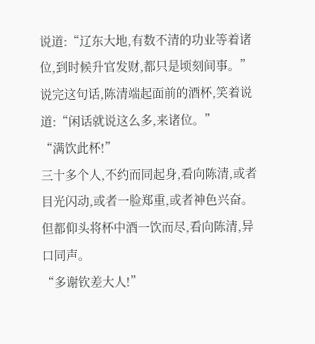说道:“辽东大地,有数不清的功业等着诸位,到时候升官发财,都只是顷刻间事。”
说完这句话,陈清端起面前的酒杯,笑着说道:“闲话就说这么多,来诸位。”
“满饮此杯!”
三十多个人,不约而同起身,看向陈清,或者目光闪动,或者一脸郑重,或者神色兴奋。
但都仰头将杯中酒一饮而尽,看向陈清,异口同声。
“多谢钦差大人!”